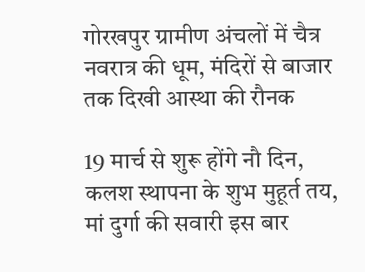गोरखपुर ग्रामीण अंचलों में चैत्र नवरात्र की धूम, मंदिरों से बाजार तक दिखी आस्था की रौनक

19 मार्च से शुरू होंगे नौ दिन, कलश स्थापना के शुभ मुहूर्त तय, मां दुर्गा की सवारी इस बार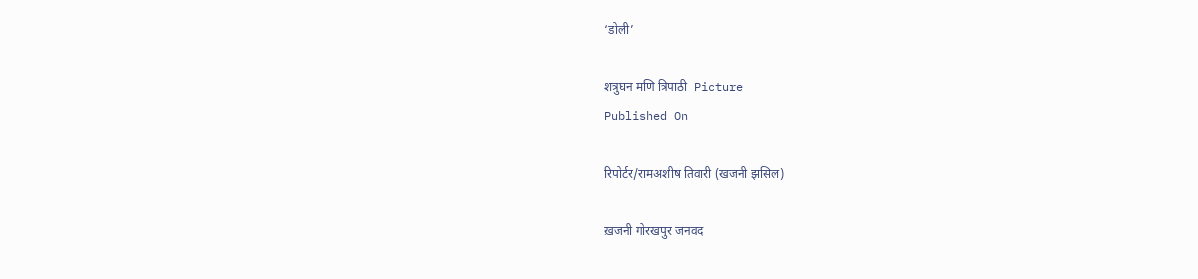‘डोली’

शत्रुघन मणि त्रिपाठी  Picture
Published On

रिपोर्टर/रामअशीष तिवारी (खजनी झसिल)

ख़जनी गोरखपुर जनवद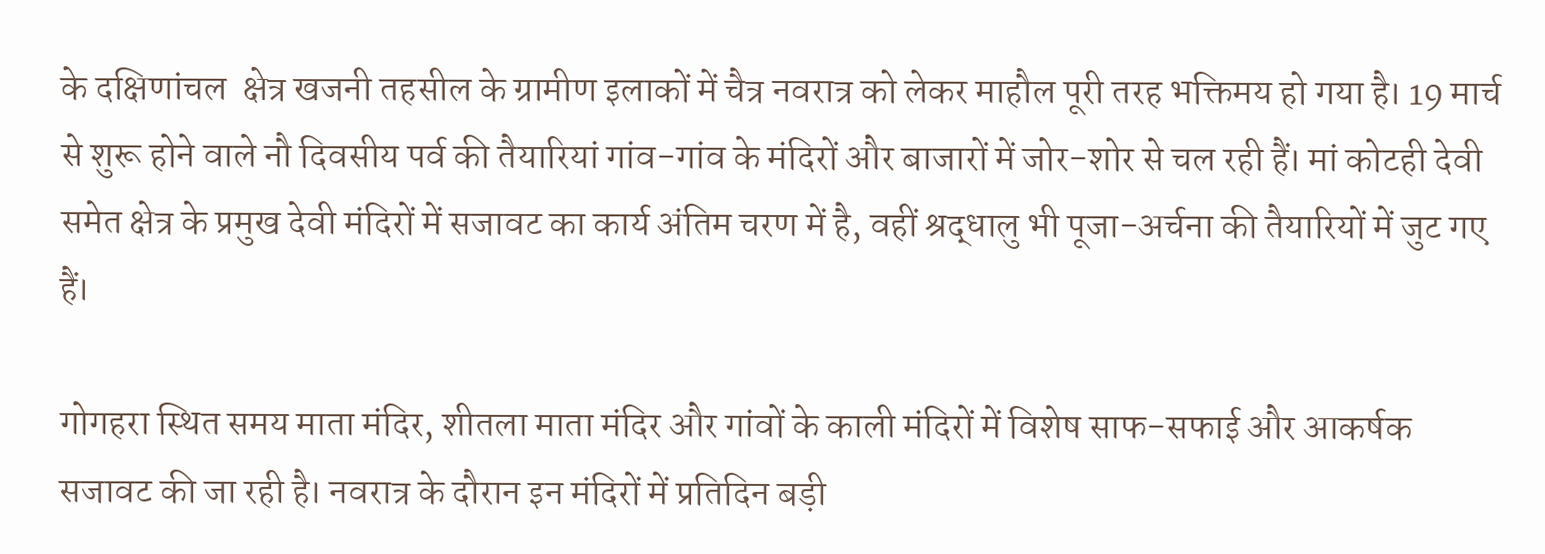के दक्षिणांचल  क्षेत्र खजनी तहसील के ग्रामीण इलाकों में चैत्र नवरात्र को लेकर माहौल पूरी तरह भक्तिमय हो गया है। 19 मार्च से शुरू होने वाले नौ दिवसीय पर्व की तैयारियां गांव-गांव के मंदिरों और बाजारों में जोर-शोर से चल रही हैं। मां कोटही देवी समेत क्षेत्र के प्रमुख देवी मंदिरों में सजावट का कार्य अंतिम चरण में है, वहीं श्रद्धालु भी पूजा-अर्चना की तैयारियों में जुट गए हैं।

गोगहरा स्थित समय माता मंदिर, शीतला माता मंदिर और गांवों के काली मंदिरों में विशेष साफ-सफाई और आकर्षक सजावट की जा रही है। नवरात्र के दौरान इन मंदिरों में प्रतिदिन बड़ी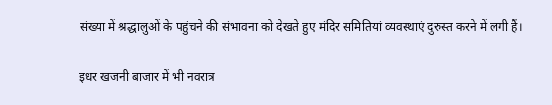संख्या में श्रद्धालुओं के पहुंचने की संभावना को देखते हुए मंदिर समितियां व्यवस्थाएं दुरुस्त करने में लगी हैं।

इधर खजनी बाजार में भी नवरात्र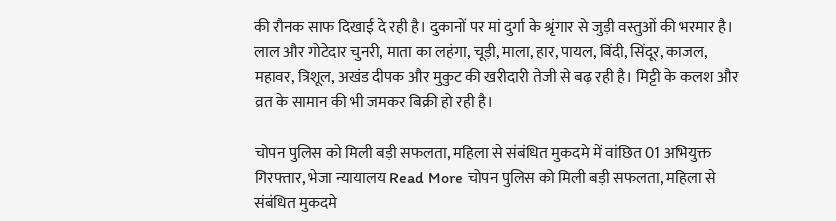की रौनक साफ दिखाई दे रही है। दुकानों पर मां दुर्गा के श्रृंगार से जुड़ी वस्तुओं की भरमार है। लाल और गोटेदार चुनरी, माता का लहंगा, चूड़ी, माला, हार, पायल, बिंदी, सिंदूर, काजल, महावर, त्रिशूल, अखंड दीपक और मुकुट की खरीदारी तेजी से बढ़ रही है। मिट्टी के कलश और व्रत के सामान की भी जमकर बिक्री हो रही है।

चोपन पुलिस को मिली बड़ी सफलता, महिला से संबंधित मुकदमे में वांछित 01 अभियुक्त गिरफ्तार, भेजा न्यायालय Read More चोपन पुलिस को मिली बड़ी सफलता, महिला से संबंधित मुकदमे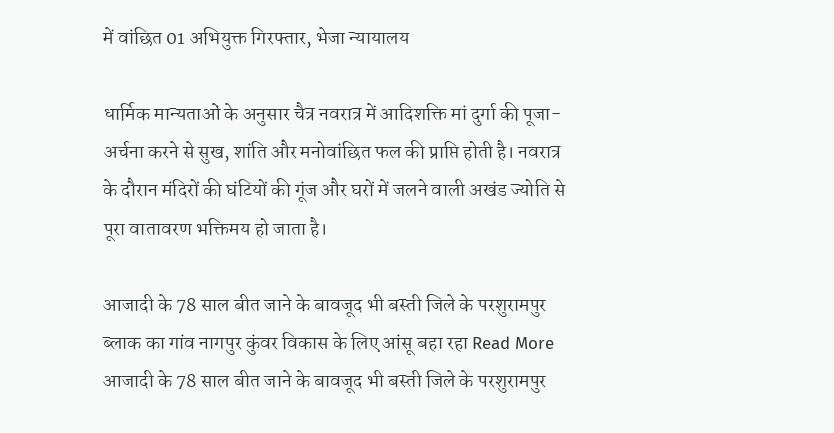में वांछित 01 अभियुक्त गिरफ्तार, भेजा न्यायालय

धार्मिक मान्यताओं के अनुसार चैत्र नवरात्र में आदिशक्ति मां दुर्गा की पूजा-अर्चना करने से सुख, शांति और मनोवांछित फल की प्राप्ति होती है। नवरात्र के दौरान मंदिरों की घंटियों की गूंज और घरों में जलने वाली अखंड ज्योति से पूरा वातावरण भक्तिमय हो जाता है।

आजादी के 78 साल बीत जाने के बावजूद भी बस्ती जिले के परशुरामपुर ब्लाक का गांव नागपुर कुंवर विकास के लिए आंसू बहा रहा Read More आजादी के 78 साल बीत जाने के बावजूद भी बस्ती जिले के परशुरामपुर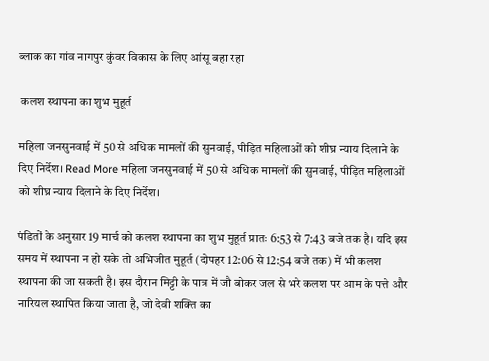ब्लाक का गांव नागपुर कुंवर विकास के लिए आंसू बहा रहा

 कलश स्थापना का शुभ मुहूर्त

महिला जनसुनवाई में 50 से अधिक मामलों की सुनवाई, पीड़ित महिलाओं को शीघ्र न्याय दिलाने के दिए निर्देश। Read More महिला जनसुनवाई में 50 से अधिक मामलों की सुनवाई, पीड़ित महिलाओं को शीघ्र न्याय दिलाने के दिए निर्देश।

पंडितों के अनुसार 19 मार्च को कलश स्थापना का शुभ मुहूर्त प्रातः 6:53 से 7:43 बजे तक है। यदि इस समय में स्थापना न हो सके तो अभिजीत मुहूर्त (दोपहर 12:06 से 12:54 बजे तक) में भी कलश स्थापना की जा सकती है। इस दौरान मिट्टी के पात्र में जौ बोकर जल से भरे कलश पर आम के पत्ते और नारियल स्थापित किया जाता है, जो देवी शक्ति का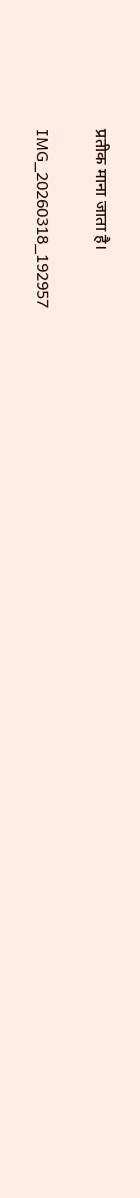प्रतीक माना जाता है।

IMG_20260318_192957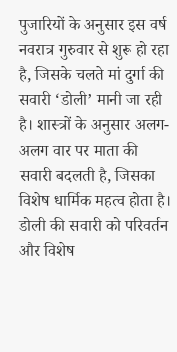पुजारियों के अनुसार इस वर्ष नवरात्र गुरुवार से शुरू हो रहा है, जिसके चलते मां दुर्गा की सवारी ‘डोली’ मानी जा रही है। शास्त्रों के अनुसार अलग-अलग वार पर माता की सवारी बदलती है, जिसका विशेष धार्मिक महत्व होता है। डोली की सवारी को परिवर्तन और विशेष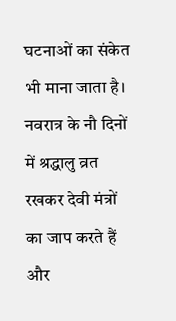घटनाओं का संकेत भी माना जाता है।
नवरात्र के नौ दिनों में श्रद्धालु व्रत रखकर देवी मंत्रों का जाप करते हैं और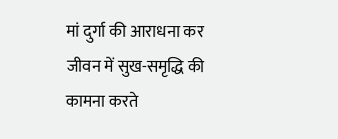मां दुर्गा की आराधना कर जीवन में सुख-समृद्धि की कामना करते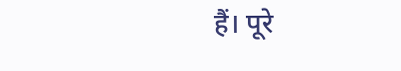हैं। पूरे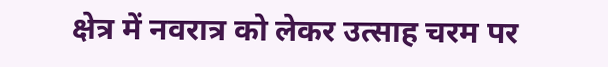क्षेत्र में नवरात्र को लेकर उत्साह चरम पर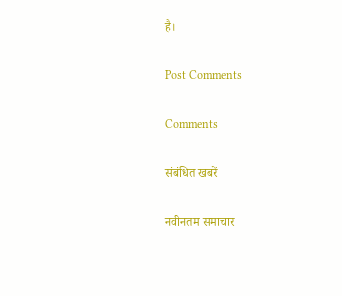है।

Post Comments

Comments

संबंधित खबरें

नवीनतम समाचार